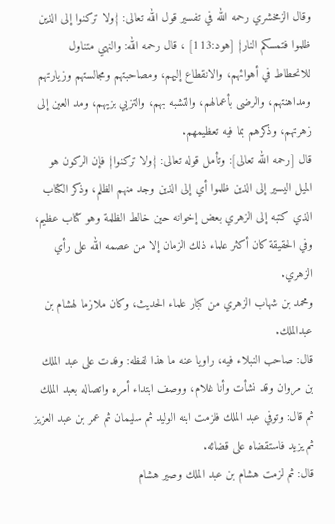وقال الزمخشري رحمه الله في تفسير قول الله تعالى: {ولا تركنوا إلى الذين ظلموا فتمسكم النار} [هود:113] ، قال رحمه الله: والنهي متناول للانحطاط في أهوائهم، والانقطاع إليهم، ومصاحبتهم ومجالستهم وزيارتهم ومداهنتهم، والرضى بأعمالهم، والتشبه بهم، والتزيي بزيهم، ومد العين إلى زهرتهم، وذكرهم بما فيه تعظيمهم.
قال [رحمه الله تعالى]: وتأمل قوله تعالى: {ولا تركنوا} فإن الركون هو الميل اليسير إلى الذين ظلموا أي إلى الذين وجد منهم الظلم، وذكر الكتاب الذي كتبه إلى الزهري بعض إخوانه حين خالط الظلمة وهو كتاب عظيم، وفي الحقيقة كان أكثر علماء ذلك الزمان إلا من عصمه الله على رأي الزهري.
ومحمد بن شهاب الزهري من كبار علماء الحديث، وكان ملازما لهشام بن عبدالملك.
قال: صاحب النبلاء فيه، راويا عنه ما هذا لفظه: وفدت على عبد الملك بن مروان وقد نشأت وأنا غلام، ووصف ابتداء أمره واتصاله بعبد الملك ثم قال: وتوفي عبد الملك فلزمت ابنه الوليد ثم سليمان ثم عمر بن عبد العزيز ثم يزيد فاستقضاه على قضائه.
قال: ثم لزمت هشام بن عبد الملك وصير هشام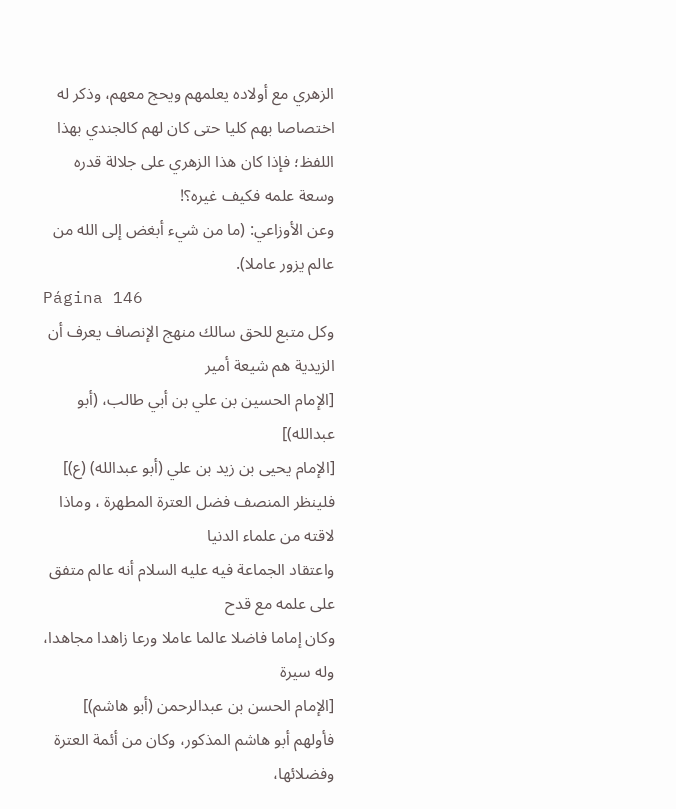الزهري مع أولاده يعلمهم ويحج معهم، وذكر له اختصاصا بهم كليا حتى كان لهم كالجندي بهذا اللفظ؛ فإذا كان هذا الزهري على جلالة قدره وسعة علمه فكيف غيره؟!
وعن الأوزاعي: (ما من شيء أبغض إلى الله من عالم يزور عاملا).
Página 146
وكل متبع للحق سالك منهج الإنصاف يعرف أن الزيدية هم شيعة أمير
[الإمام الحسين بن علي بن أبي طالب، (أبو عبدالله)]
[الإمام يحيى بن زيد بن علي (أبو عبدالله) (ع)]
فلينظر المنصف فضل العترة المطهرة ، وماذا لاقته من علماء الدنيا
واعتقاد الجماعة فيه عليه السلام أنه عالم متفق على علمه مع قدح
وكان إماما فاضلا عالما عاملا ورعا زاهدا مجاهدا، وله سيرة
[الإمام الحسن بن عبدالرحمن (أبو هاشم)]
فأولهم أبو هاشم المذكور، وكان من أئمة العترة وفضلائها،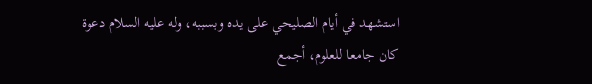استشهد في أيام الصليحي على يده وبسببه، وله عليه السلام دعوة
كان جامعا للعلوم، أجمع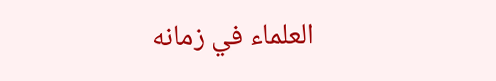العلماء في زمانه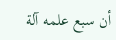أن سبع علمه آلة